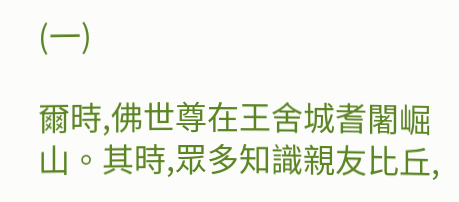(一)

爾時,佛世尊在王舍城耆闍崛山。其時,眾多知識親友比丘,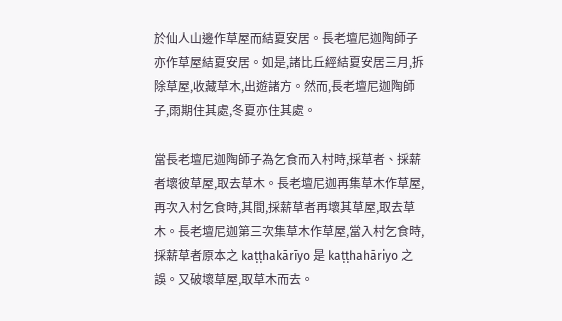於仙人山邊作草屋而結夏安居。長老壇尼迦陶師子亦作草屋結夏安居。如是,諸比丘經結夏安居三月,拆除草屋,收藏草木,出遊諸方。然而,長老壇尼迦陶師子,雨期住其處,冬夏亦住其處。

當長老壇尼迦陶師子為乞食而入村時,採草者、採薪者壞彼草屋,取去草木。長老壇尼迦再集草木作草屋,再次入村乞食時,其間,採薪草者再壞其草屋,取去草木。長老壇尼迦第三次集草木作草屋,當入村乞食時,採薪草者原本之 kaṭṭhakārīyo 是 kaṭṭhahāriyo 之誤。又破壞草屋,取草木而去。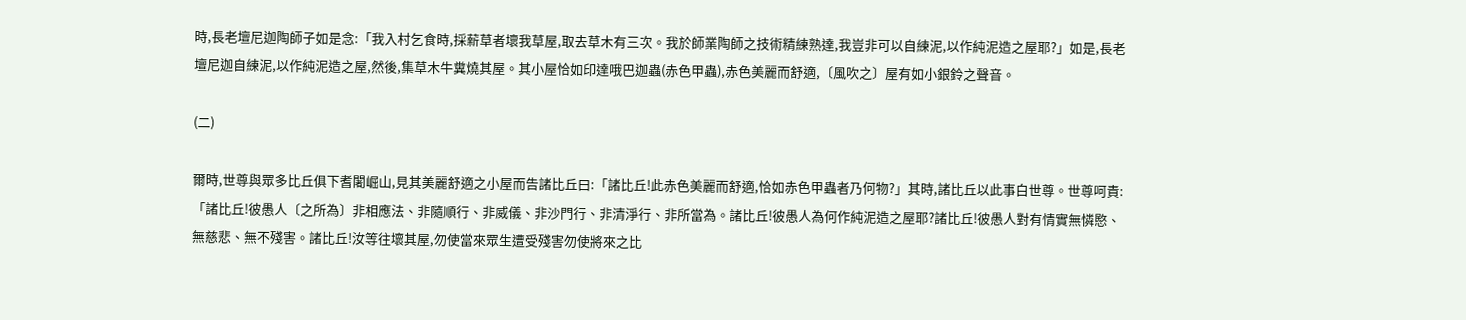時,長老壇尼迦陶師子如是念:「我入村乞食時,採薪草者壞我草屋,取去草木有三次。我於師業陶師之技術精練熟達,我豈非可以自練泥,以作純泥造之屋耶?」如是,長老壇尼迦自練泥,以作純泥造之屋,然後,集草木牛糞燒其屋。其小屋恰如印達哦巴迦蟲(赤色甲蟲),赤色美麗而舒適,〔風吹之〕屋有如小銀鈴之聲音。

(二)

爾時,世尊與眾多比丘俱下耆闍崛山,見其美麗舒適之小屋而告諸比丘曰:「諸比丘!此赤色美麗而舒適,恰如赤色甲蟲者乃何物?」其時,諸比丘以此事白世尊。世尊呵責:「諸比丘!彼愚人〔之所為〕非相應法、非隨順行、非威儀、非沙門行、非清淨行、非所當為。諸比丘!彼愚人為何作純泥造之屋耶?諸比丘!彼愚人對有情實無憐愍、無慈悲、無不殘害。諸比丘!汝等往壞其屋,勿使當來眾生遭受殘害勿使將來之比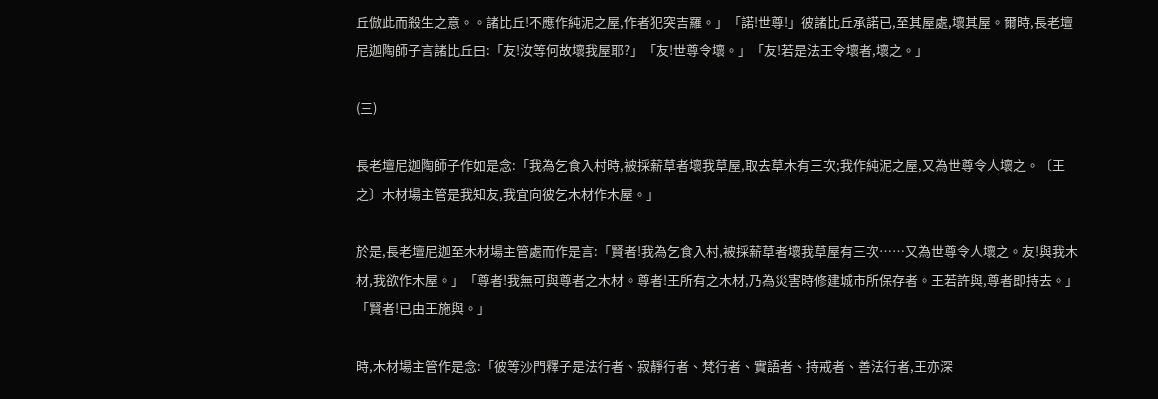丘倣此而殺生之意。。諸比丘!不應作純泥之屋,作者犯突吉羅。」「諾!世尊!」彼諸比丘承諾已,至其屋處,壞其屋。爾時,長老壇尼迦陶師子言諸比丘曰:「友!汝等何故壞我屋耶?」「友!世尊令壞。」「友!若是法王令壞者,壞之。」

(三)

長老壇尼迦陶師子作如是念:「我為乞食入村時,被採薪草者壞我草屋,取去草木有三次;我作純泥之屋,又為世尊令人壞之。〔王之〕木材場主管是我知友,我宜向彼乞木材作木屋。」

於是,長老壇尼迦至木材場主管處而作是言:「賢者!我為乞食入村,被採薪草者壞我草屋有三次……又為世尊令人壞之。友!與我木材,我欲作木屋。」「尊者!我無可與尊者之木材。尊者!王所有之木材,乃為災害時修建城市所保存者。王若許與,尊者即持去。」「賢者!已由王施與。」

時,木材場主管作是念:「彼等沙門釋子是法行者、寂靜行者、梵行者、實語者、持戒者、善法行者,王亦深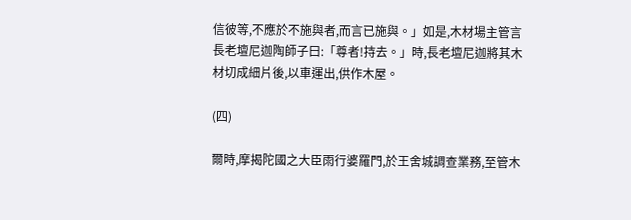信彼等,不應於不施與者,而言已施與。」如是,木材場主管言長老壇尼迦陶師子曰:「尊者!持去。」時,長老壇尼迦將其木材切成細片後,以車運出,供作木屋。

(四)

爾時,摩揭陀國之大臣雨行婆羅門,於王舍城調查業務,至管木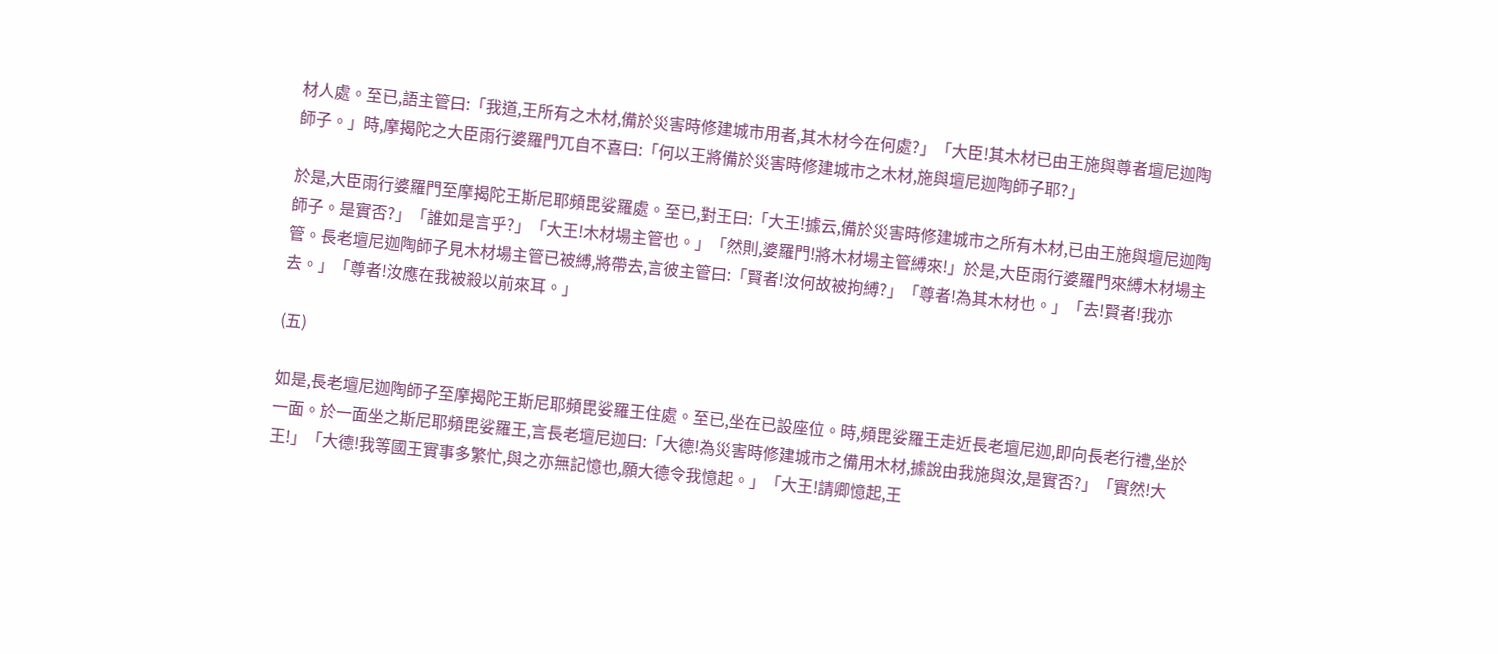材人處。至已,語主管曰:「我道,王所有之木材,備於災害時修建城市用者,其木材今在何處?」「大臣!其木材已由王施與尊者壇尼迦陶師子。」時,摩揭陀之大臣雨行婆羅門兀自不喜曰:「何以王將備於災害時修建城市之木材,施與壇尼迦陶師子耶?」

於是,大臣雨行婆羅門至摩揭陀王斯尼耶頻毘娑羅處。至已,對王曰:「大王!據云,備於災害時修建城市之所有木材,已由王施與壇尼迦陶師子。是實否?」「誰如是言乎?」「大王!木材場主管也。」「然則,婆羅門!將木材場主管縛來!」於是,大臣雨行婆羅門來縛木材場主管。長老壇尼迦陶師子見木材場主管已被縛,將帶去,言彼主管曰:「賢者!汝何故被拘縛?」「尊者!為其木材也。」「去!賢者!我亦去。」「尊者!汝應在我被殺以前來耳。」

(五)

如是,長老壇尼迦陶師子至摩揭陀王斯尼耶頻毘娑羅王住處。至已,坐在已設座位。時,頻毘娑羅王走近長老壇尼迦,即向長老行禮,坐於一面。於一面坐之斯尼耶頻毘娑羅王,言長老壇尼迦曰:「大德!為災害時修建城市之備用木材,據說由我施與汝,是實否?」「實然!大王!」「大德!我等國王實事多繁忙,與之亦無記憶也,願大德令我憶起。」「大王!請卿憶起,王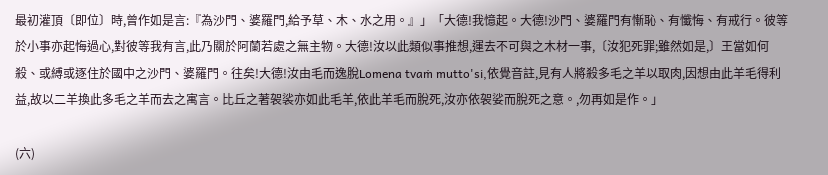最初灌頂〔即位〕時,曾作如是言:『為沙門、婆羅門,給予草、木、水之用。』」「大德!我憶起。大德!沙門、婆羅門有慚恥、有懺悔、有戒行。彼等於小事亦起悔過心,對彼等我有言,此乃關於阿蘭若處之無主物。大德!汝以此類似事推想,運去不可與之木材一事,〔汝犯死罪;雖然如是,〕王當如何殺、或縛或逐住於國中之沙門、婆羅門。往矣!大德!汝由毛而逸脫Lomena tvaṁ mutto'si,依覺音註,見有人將殺多毛之羊以取肉,因想由此羊毛得利益,故以二羊換此多毛之羊而去之寓言。比丘之著袈裟亦如此毛羊,依此羊毛而脫死,汝亦依袈娑而脫死之意。,勿再如是作。」

(六)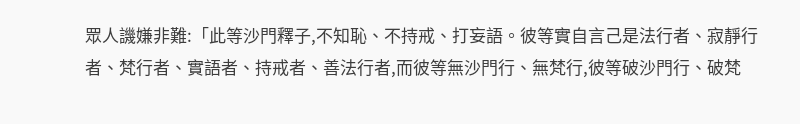眾人譏嫌非難:「此等沙門釋子,不知恥、不持戒、打妄語。彼等實自言己是法行者、寂靜行者、梵行者、實語者、持戒者、善法行者,而彼等無沙門行、無梵行,彼等破沙門行、破梵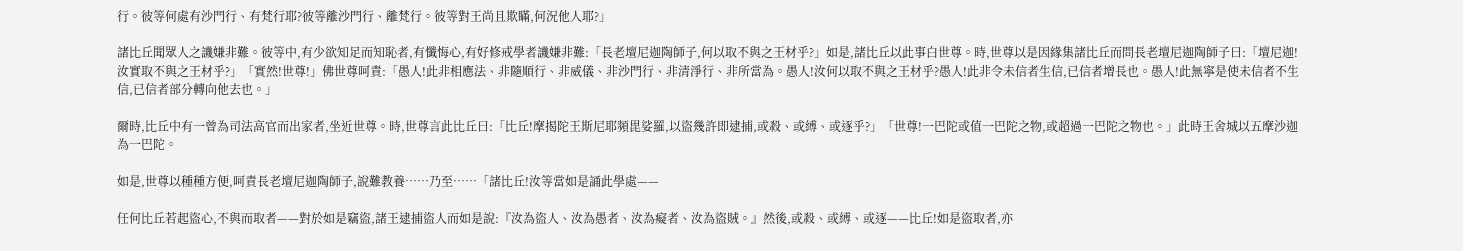行。彼等何處有沙門行、有梵行耶?彼等離沙門行、離梵行。彼等對王尚且欺瞞,何況他人耶?」

諸比丘聞眾人之譏嫌非難。彼等中,有少欲知足而知恥者,有懺悔心,有好修戒學者譏嫌非難:「長老壇尼迦陶師子,何以取不與之王材乎?」如是,諸比丘以此事白世尊。時,世尊以是因緣集諸比丘而問長老壇尼迦陶師子曰:「壇尼迦!汝實取不與之王材乎?」「實然!世尊!」佛世尊呵責:「愚人!此非相應法、非隨順行、非威儀、非沙門行、非清淨行、非所當為。愚人!汝何以取不與之王材乎?愚人!此非令未信者生信,已信者增長也。愚人!此無寧是使未信者不生信,已信者部分轉向他去也。」

爾時,比丘中有一曾為司法高官而出家者,坐近世尊。時,世尊言此比丘曰:「比丘!摩揭陀王斯尼耶頻毘娑羅,以盜幾許即逮捕,或殺、或縛、或逐乎?」「世尊!一巴陀或值一巴陀之物,或超過一巴陀之物也。」此時王舍城以五摩沙迦為一巴陀。

如是,世尊以種種方便,呵責長老壇尼迦陶師子,說難教養……乃至……「諸比丘!汝等當如是誦此學處——

任何比丘若起盜心,不與而取者——對於如是竊盜,諸王逮捕盜人而如是說:『汝為盜人、汝為愚者、汝為癡者、汝為盜賊。』然後,或殺、或縛、或逐——比丘!如是盜取者,亦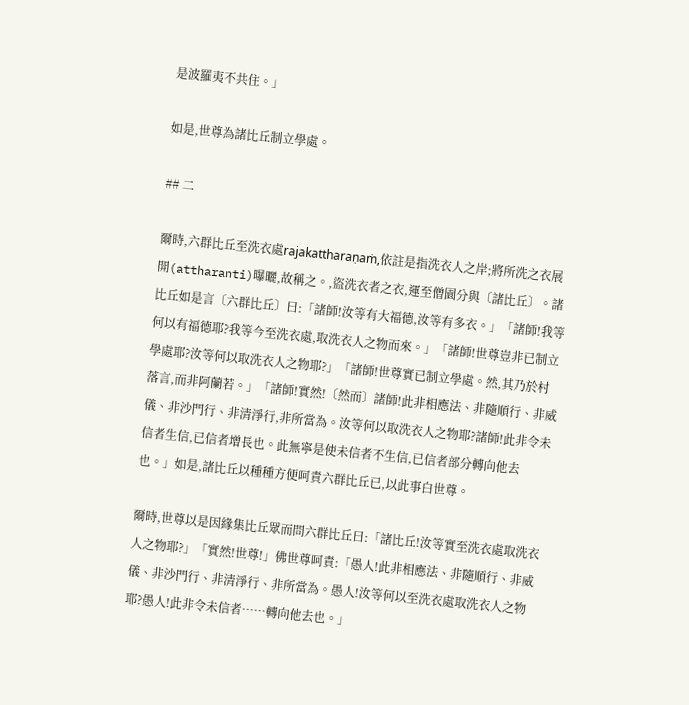是波羅夷不共住。」

如是,世尊為諸比丘制立學處。

## 二

爾時,六群比丘至洗衣處rajakattharaṇaṁ,依註是指洗衣人之岸;將所洗之衣展開(attharanti)曝曬,故稱之。,盜洗衣者之衣,運至僧園分與〔諸比丘〕。諸比丘如是言〔六群比丘〕曰:「諸師!汝等有大福德,汝等有多衣。」「諸師!我等何以有福德耶?我等今至洗衣處,取洗衣人之物而來。」「諸師!世尊豈非已制立學處耶?汝等何以取洗衣人之物耶?」「諸師!世尊實已制立學處。然,其乃於村落言,而非阿蘭若。」「諸師!實然!〔然而〕諸師!此非相應法、非隨順行、非威儀、非沙門行、非清淨行,非所當為。汝等何以取洗衣人之物耶?諸師!此非令未信者生信,已信者增長也。此無寧是使未信者不生信,已信者部分轉向他去也。」如是,諸比丘以種種方便呵責六群比丘已,以此事白世尊。

爾時,世尊以是因緣集比丘眾而問六群比丘曰:「諸比丘!汝等實至洗衣處取洗衣人之物耶?」「實然!世尊!」佛世尊呵責:「愚人!此非相應法、非隨順行、非威儀、非沙門行、非清淨行、非所當為。愚人!汝等何以至洗衣處取洗衣人之物耶?愚人!此非令未信者……轉向他去也。」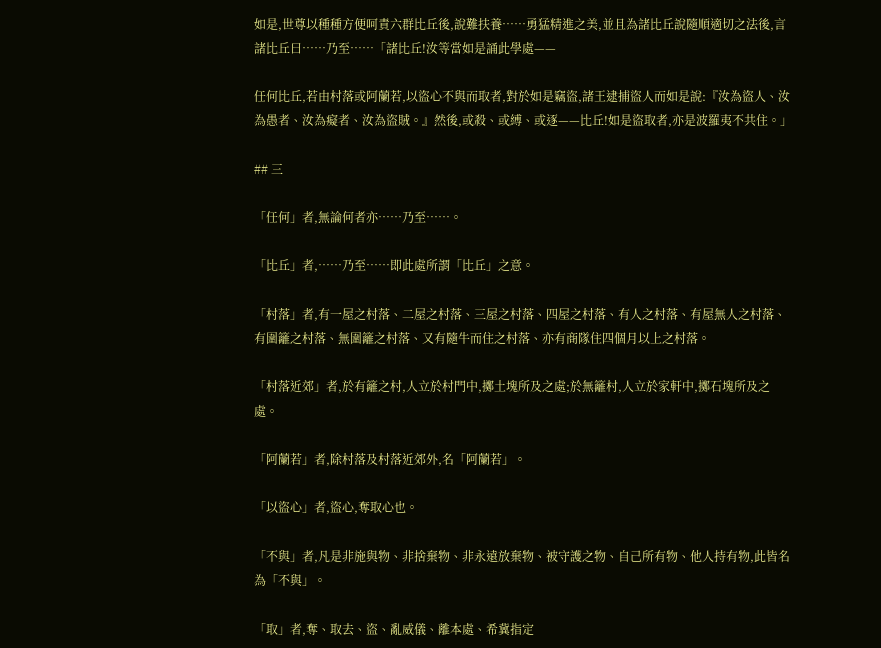如是,世尊以種種方便呵責六群比丘後,說難扶養……勇猛精進之美,並且為諸比丘說隨順適切之法後,言諸比丘曰……乃至……「諸比丘!汝等當如是誦此學處——

任何比丘,若由村落或阿蘭若,以盜心不與而取者,對於如是竊盜,諸王逮捕盜人而如是說:『汝為盜人、汝為愚者、汝為癡者、汝為盜賊。』然後,或殺、或縛、或逐——比丘!如是盜取者,亦是波羅夷不共住。」

## 三

「任何」者,無論何者亦……乃至……。

「比丘」者,……乃至……即此處所謂「比丘」之意。

「村落」者,有一屋之村落、二屋之村落、三屋之村落、四屋之村落、有人之村落、有屋無人之村落、有圍籬之村落、無圍籬之村落、又有隨牛而住之村落、亦有商隊住四個月以上之村落。

「村落近郊」者,於有籬之村,人立於村門中,擲土塊所及之處;於無籬村,人立於家軒中,擲石塊所及之處。

「阿蘭若」者,除村落及村落近郊外,名「阿蘭若」。

「以盜心」者,盜心,奪取心也。

「不與」者,凡是非施與物、非捨棄物、非永遠放棄物、被守護之物、自己所有物、他人持有物,此皆名為「不與」。

「取」者,奪、取去、盜、亂威儀、離本處、希冀指定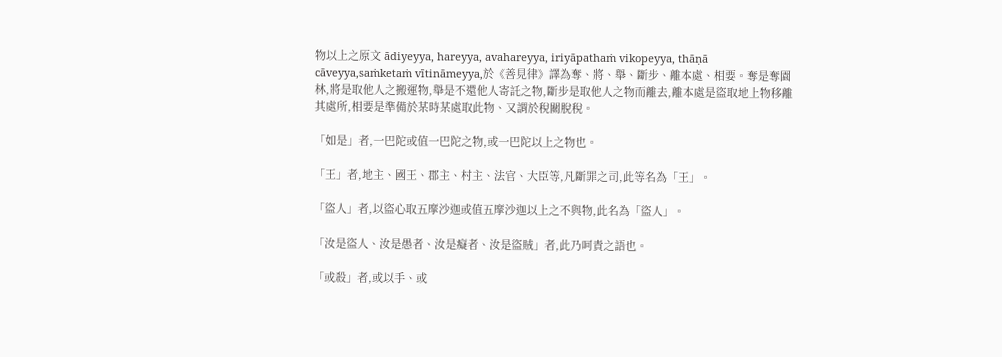物以上之原文 ādiyeyya, hareyya, avahareyya, iriyāpathaṁ vikopeyya, thāṇā cāveyya,saṁketaṁ vītināmeyya,於《善見律》譯為奪、將、舉、斷步、離本處、相要。奪是奪園林,將是取他人之搬運物,舉是不還他人寄託之物,斷步是取他人之物而離去,離本處是盜取地上物移離其處所,相要是準備於某時某處取此物、又謂於稅關脫稅。

「如是」者,一巴陀或值一巴陀之物,或一巴陀以上之物也。

「王」者,地主、國王、郡主、村主、法官、大臣等,凡斷罪之司,此等名為「王」。

「盜人」者,以盜心取五摩沙迦或值五摩沙迦以上之不與物,此名為「盜人」。

「汝是盜人、汝是愚者、汝是癡者、汝是盜賊」者,此乃呵責之語也。

「或殺」者,或以手、或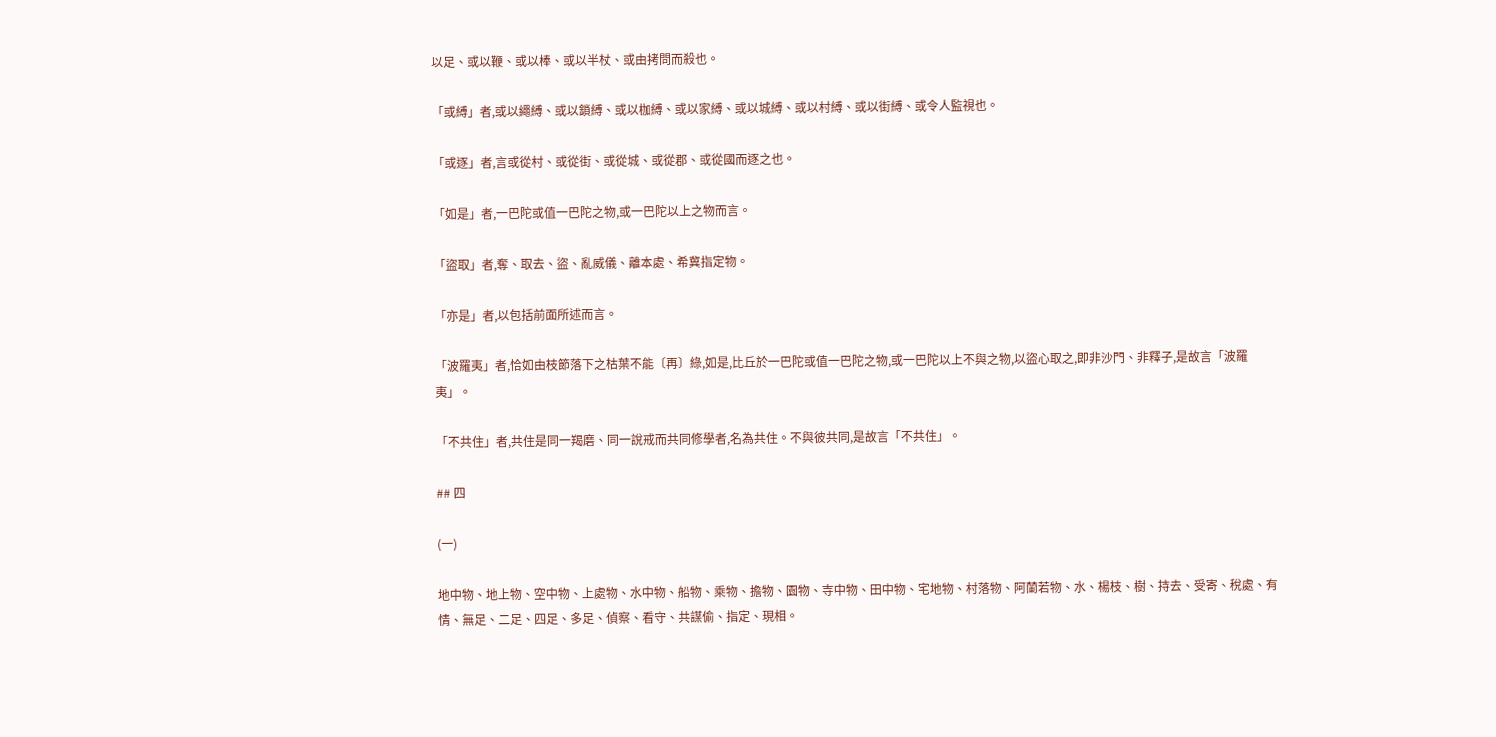以足、或以鞭、或以棒、或以半杖、或由拷問而殺也。

「或縛」者,或以繩縛、或以鎖縛、或以枷縛、或以家縛、或以城縛、或以村縛、或以街縛、或令人監視也。

「或逐」者,言或從村、或從街、或從城、或從郡、或從國而逐之也。

「如是」者,一巴陀或值一巴陀之物,或一巴陀以上之物而言。

「盜取」者,奪、取去、盜、亂威儀、離本處、希冀指定物。

「亦是」者,以包括前面所述而言。

「波羅夷」者,恰如由枝節落下之枯葉不能〔再〕綠,如是,比丘於一巴陀或值一巴陀之物,或一巴陀以上不與之物,以盜心取之,即非沙門、非釋子,是故言「波羅夷」。

「不共住」者,共住是同一羯磨、同一說戒而共同修學者,名為共住。不與彼共同,是故言「不共住」。

## 四

(一)

地中物、地上物、空中物、上處物、水中物、船物、乘物、擔物、園物、寺中物、田中物、宅地物、村落物、阿蘭若物、水、楊枝、樹、持去、受寄、稅處、有情、無足、二足、四足、多足、偵察、看守、共謀偷、指定、現相。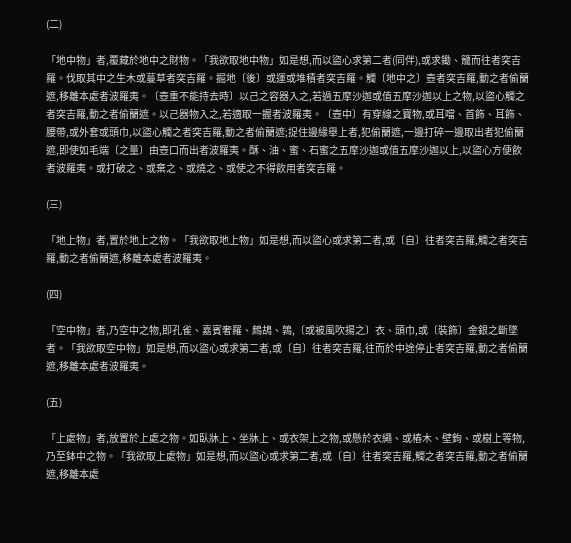(二)

「地中物」者,覆藏於地中之財物。「我欲取地中物」如是想,而以盜心求第二者(同伴),或求鋤、籠而往者突吉羅。伐取其中之生木或蔓草者突吉羅。掘地〔後〕或運或堆積者突吉羅。觸〔地中之〕壺者突吉羅,動之者偷蘭遮,移離本處者波羅夷。〔壺重不能持去時〕以己之容器入之,若過五摩沙迦或值五摩沙迦以上之物,以盜心觸之者突吉羅,動之者偷蘭遮。以己器物入之,若適取一握者波羅夷。〔壺中〕有穿線之寶物,或耳噹、首飾、耳飾、腰帶,或外套或頭巾,以盜心觸之者突吉羅,動之者偷蘭遮;捉住邊緣舉上者,犯偷蘭遮,一邊打碎一邊取出者犯偷蘭遮,即使如毛端〔之量〕由壺口而出者波羅夷。酥、油、蜜、石蜜之五摩沙迦或值五摩沙迦以上,以盜心方便飲者波羅夷。或打破之、或棄之、或燒之、或使之不得飲用者突吉羅。

(三)

「地上物」者,置於地上之物。「我欲取地上物」如是想,而以盜心或求第二者,或〔自〕往者突吉羅,觸之者突吉羅,動之者偷蘭遮,移離本處者波羅夷。

(四)

「空中物」者,乃空中之物,即孔雀、嘉賓奢羅、鷓鴣、鶉,〔或被風吹揚之〕衣、頭巾,或〔裝飾〕金銀之斷墜者。「我欲取空中物」如是想,而以盜心或求第二者,或〔自〕往者突吉羅,往而於中途停止者突吉羅,動之者偷蘭遮,移離本處者波羅夷。

(五)

「上處物」者,放置於上處之物。如臥牀上、坐牀上、或衣架上之物,或懸於衣繩、或樁木、壁鉤、或樹上等物,乃至鉢中之物。「我欲取上處物」如是想,而以盜心或求第二者,或〔自〕往者突吉羅,觸之者突吉羅,動之者偷蘭遮,移離本處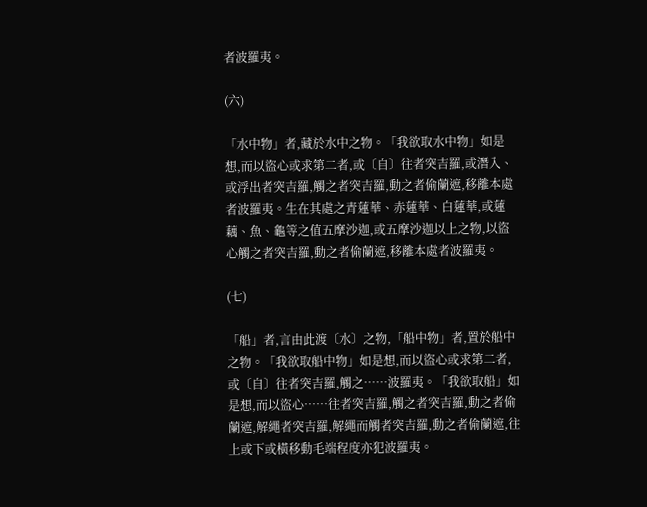者波羅夷。

(六)

「水中物」者,藏於水中之物。「我欲取水中物」如是想,而以盜心或求第二者,或〔自〕往者突吉羅,或潛入、或浮出者突吉羅,觸之者突吉羅,動之者偷蘭遮,移離本處者波羅夷。生在其處之青蓮華、赤蓮華、白蓮華,或蓮藕、魚、龜等之值五摩沙迦,或五摩沙迦以上之物,以盜心觸之者突吉羅,動之者偷蘭遮,移離本處者波羅夷。

(七)

「船」者,言由此渡〔水〕之物,「船中物」者,置於船中之物。「我欲取船中物」如是想,而以盜心或求第二者,或〔自〕往者突吉羅,觸之……波羅夷。「我欲取船」如是想,而以盜心……往者突吉羅,觸之者突吉羅,動之者偷蘭遮,解繩者突吉羅,解繩而觸者突吉羅,動之者偷蘭遮,往上或下或橫移動毛端程度亦犯波羅夷。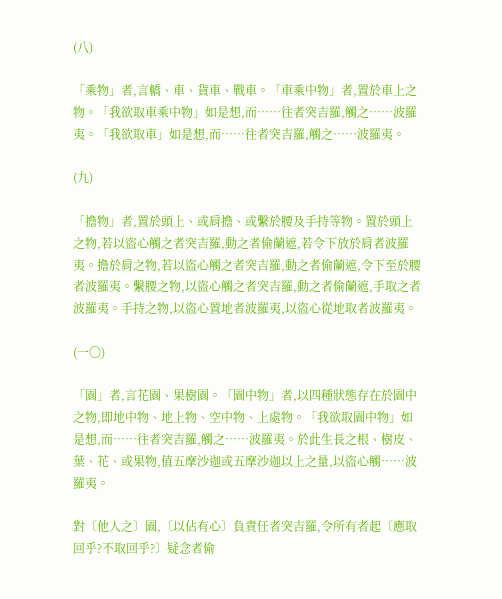(八)

「乘物」者,言轎、車、貨車、戰車。「車乘中物」者,置於車上之物。「我欲取車乘中物」如是想,而……往者突吉羅,觸之……波羅夷。「我欲取車」如是想,而……往者突吉羅,觸之……波羅夷。

(九)

「擔物」者,置於頭上、或肩擔、或繫於腰及手持等物。置於頭上之物,若以盜心觸之者突吉羅,動之者偷蘭遮,若令下放於肩者波羅夷。擔於肩之物,若以盜心觸之者突吉羅,動之者偷蘭遮,令下至於腰者波羅夷。繫腰之物,以盜心觸之者突吉羅,動之者偷蘭遮,手取之者波羅夷。手持之物,以盜心置地者波羅夷,以盜心從地取者波羅夷。

(一〇)

「園」者,言花園、果樹園。「園中物」者,以四種狀態存在於園中之物,即地中物、地上物、空中物、上處物。「我欲取園中物」如是想,而……往者突吉羅,觸之……波羅夷。於此生長之根、樹皮、葉、花、或果物,值五摩沙迦或五摩沙迦以上之量,以盜心觸……波羅夷。

對〔他人之〕園,〔以佔有心〕負責任者突吉羅,令所有者起〔應取回乎?不取回乎?〕疑念者偷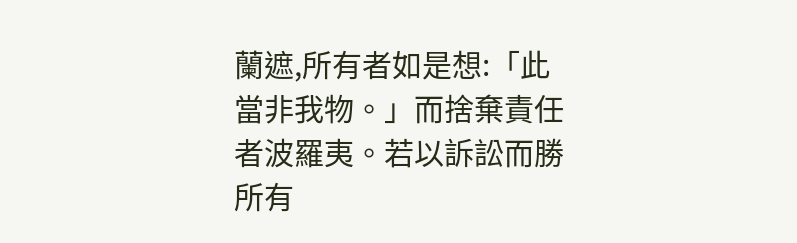蘭遮,所有者如是想:「此當非我物。」而捨棄責任者波羅夷。若以訴訟而勝所有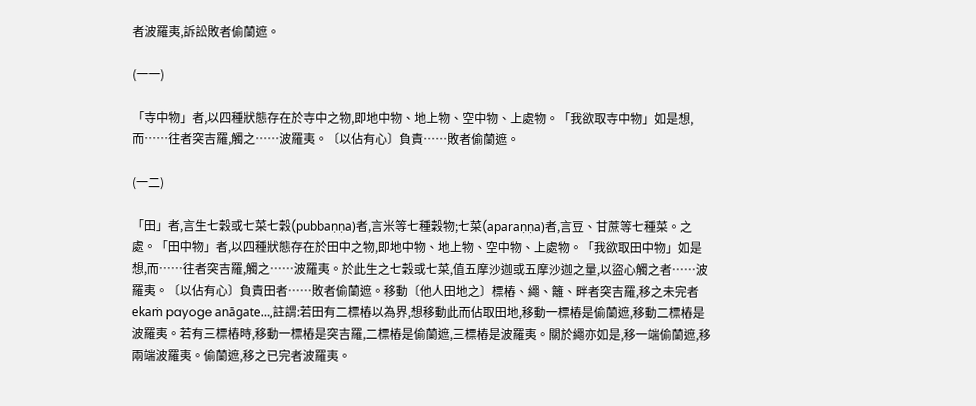者波羅夷,訴訟敗者偷蘭遮。

(一一)

「寺中物」者,以四種狀態存在於寺中之物,即地中物、地上物、空中物、上處物。「我欲取寺中物」如是想,而……往者突吉羅,觸之……波羅夷。〔以佔有心〕負責……敗者偷蘭遮。

(一二)

「田」者,言生七穀或七菜七穀(pubbaṇṇa)者,言米等七種穀物;七菜(aparaṇṇa)者,言豆、甘蔗等七種菜。之處。「田中物」者,以四種狀態存在於田中之物,即地中物、地上物、空中物、上處物。「我欲取田中物」如是想,而……往者突吉羅,觸之……波羅夷。於此生之七穀或七菜,值五摩沙迦或五摩沙迦之量,以盜心觸之者……波羅夷。〔以佔有心〕負責田者……敗者偷蘭遮。移動〔他人田地之〕標樁、繩、籬、畔者突吉羅,移之未完者ekaṁ payoge anāgate…,註謂:若田有二標樁以為界,想移動此而佔取田地,移動一標樁是偷蘭遮,移動二標樁是波羅夷。若有三標樁時,移動一標樁是突吉羅,二標樁是偷蘭遮,三標樁是波羅夷。關於繩亦如是,移一端偷蘭遮,移兩端波羅夷。偷蘭遮,移之已完者波羅夷。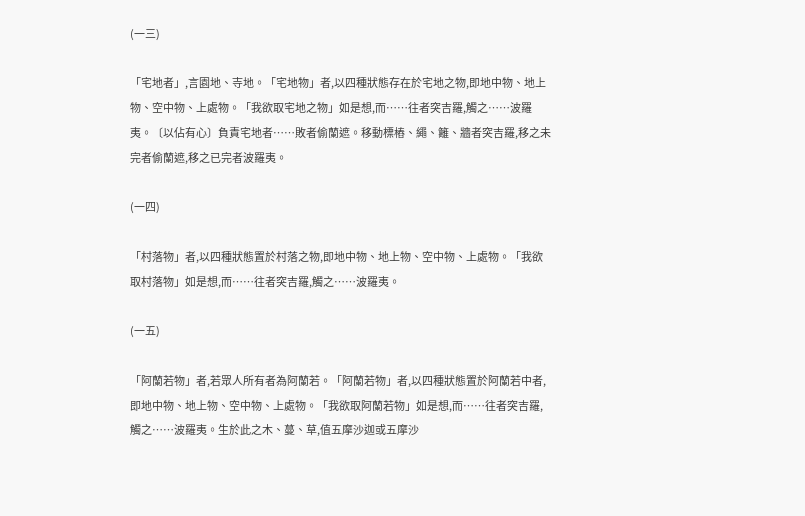(一三)

「宅地者」,言園地、寺地。「宅地物」者,以四種狀態存在於宅地之物,即地中物、地上物、空中物、上處物。「我欲取宅地之物」如是想,而……往者突吉羅,觸之……波羅夷。〔以佔有心〕負責宅地者……敗者偷蘭遮。移動標樁、繩、籬、牆者突吉羅,移之未完者偷蘭遮,移之已完者波羅夷。

(一四)

「村落物」者,以四種狀態置於村落之物,即地中物、地上物、空中物、上處物。「我欲取村落物」如是想,而……往者突吉羅,觸之……波羅夷。

(一五)

「阿蘭若物」者,若眾人所有者為阿蘭若。「阿蘭若物」者,以四種狀態置於阿蘭若中者,即地中物、地上物、空中物、上處物。「我欲取阿蘭若物」如是想,而……往者突吉羅,觸之……波羅夷。生於此之木、蔓、草,值五摩沙迦或五摩沙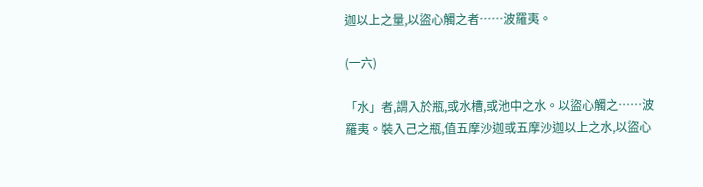迦以上之量,以盜心觸之者……波羅夷。

(一六)

「水」者,謂入於瓶,或水槽,或池中之水。以盜心觸之……波羅夷。裝入己之瓶,值五摩沙迦或五摩沙迦以上之水,以盜心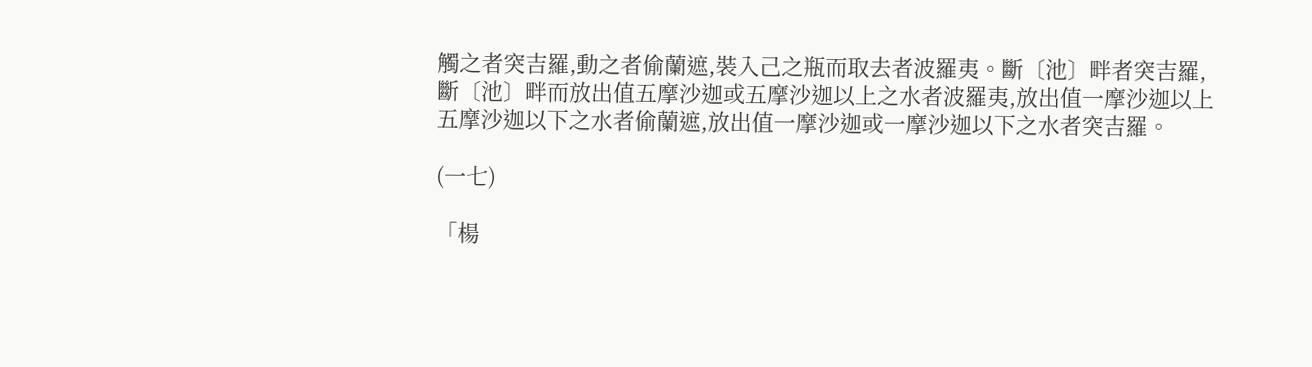觸之者突吉羅,動之者偷蘭遮,裝入己之瓶而取去者波羅夷。斷〔池〕畔者突吉羅,斷〔池〕畔而放出值五摩沙迦或五摩沙迦以上之水者波羅夷,放出值一摩沙迦以上五摩沙迦以下之水者偷蘭遮,放出值一摩沙迦或一摩沙迦以下之水者突吉羅。

(一七)

「楊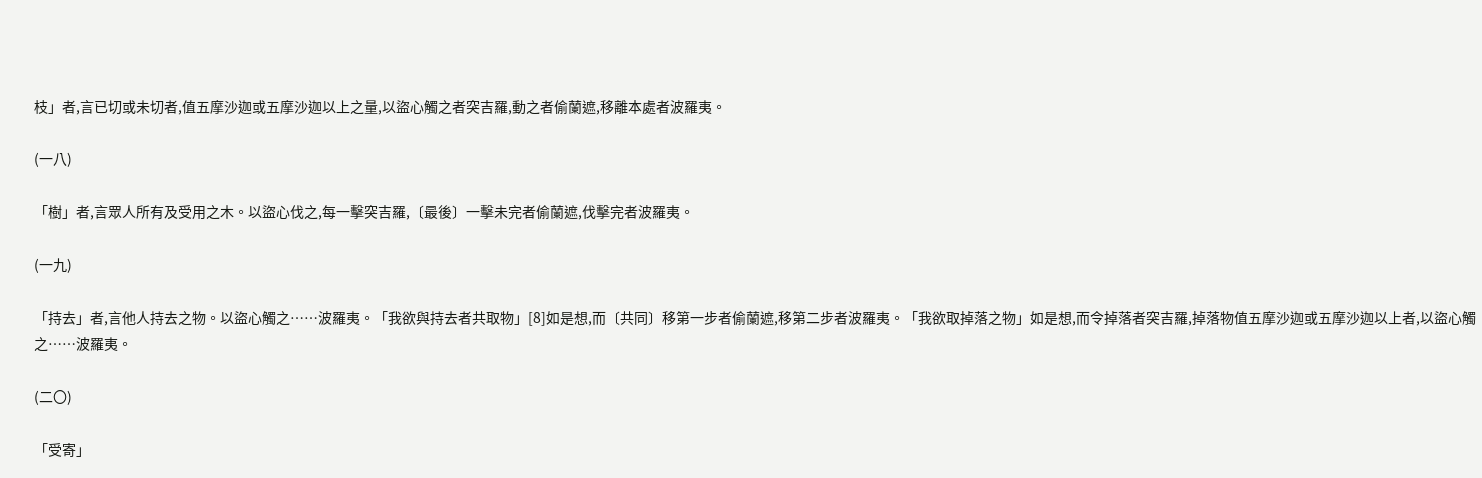枝」者,言已切或未切者,值五摩沙迦或五摩沙迦以上之量,以盜心觸之者突吉羅,動之者偷蘭遮,移離本處者波羅夷。

(一八)

「樹」者,言眾人所有及受用之木。以盜心伐之,每一擊突吉羅,〔最後〕一擊未完者偷蘭遮,伐擊完者波羅夷。

(一九)

「持去」者,言他人持去之物。以盜心觸之……波羅夷。「我欲與持去者共取物」[8]如是想,而〔共同〕移第一步者偷蘭遮,移第二步者波羅夷。「我欲取掉落之物」如是想,而令掉落者突吉羅,掉落物值五摩沙迦或五摩沙迦以上者,以盜心觸之……波羅夷。

(二〇)

「受寄」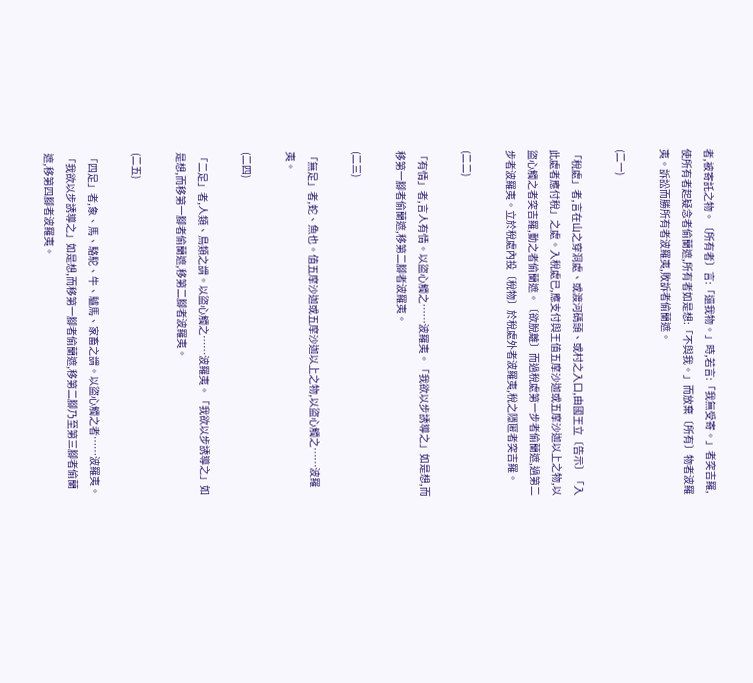者,被寄託之物。〔所有者〕言:「還我物。」時,若言:「我無受寄。」者突吉羅,使所有者起疑念者偷蘭遮,所有者如是想:「不與我。」而放棄〔所有〕物者波羅夷。訴訟而勝所有者波羅夷,敗訴者偷蘭遮。

(二一)

「稅處」者,言在山之穿洞處、或渡河碼頭、或村之入口,由國王立〔告示〕「入此處者應付稅」之處。入稅處已,應支付與王值五摩沙迦或五摩沙迦以上之物,以盜心觸之者突吉羅,動之者偷蘭遮。〔欲脫離〕而過稅處第一步者偷蘭遮,過第二步者波羅夷。立於稅處內投〔稅物〕於稅處外者波羅夷,稅之隱匿者突吉羅。

(二二)

「有情」者,言人有情。以盜心觸之……波羅夷。「我欲以步誘導之」如是想,而移第一腳者偷蘭遮,移第二腳者波羅夷。

(二三)

「無足」者,蛇、魚也。值五摩沙迦或五摩沙迦以上之物,以盜心觸之……波羅夷。

(二四)

「二足」者,人類、鳥類之謂。以盜心觸之……波羅夷。「我欲以步誘導之」如是想,而移第一腳者偷蘭遮,移第二腳者波羅夷。

(二五)

「四足」者,象、馬、駱駝、牛、驢馬、家畜之謂。以盜心觸之者……波羅夷。「我欲以步誘導之」如是想,而移第一腳者偷蘭遮,移第二腳乃至第三腳者偷蘭遮,移第四腳者波羅夷。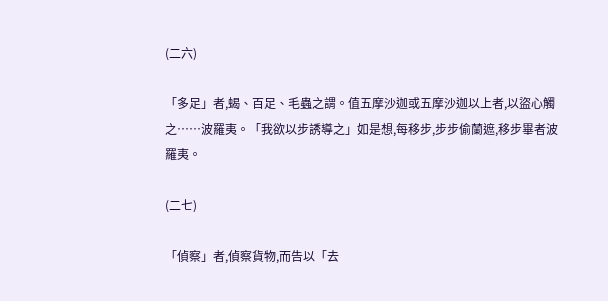(二六)

「多足」者,蝎、百足、毛蟲之謂。值五摩沙迦或五摩沙迦以上者,以盜心觸之……波羅夷。「我欲以步誘導之」如是想,每移步,步步偷蘭遮,移步畢者波羅夷。

(二七)

「偵察」者,偵察貨物,而告以「去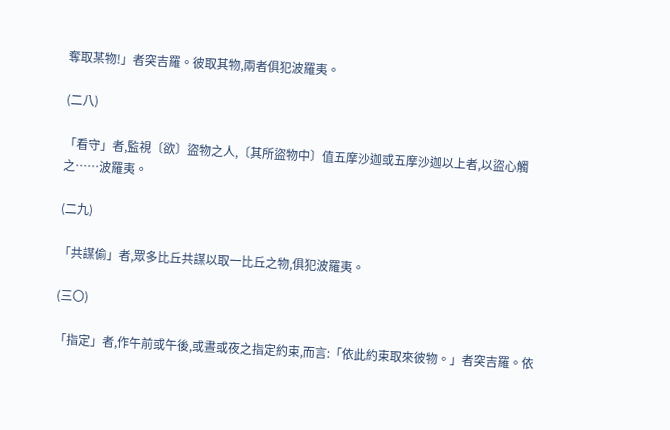奪取某物!」者突吉羅。彼取其物,兩者俱犯波羅夷。

(二八)

「看守」者,監視〔欲〕盜物之人,〔其所盜物中〕值五摩沙迦或五摩沙迦以上者,以盜心觸之……波羅夷。

(二九)

「共謀偷」者,眾多比丘共謀以取一比丘之物,俱犯波羅夷。

(三〇)

「指定」者,作午前或午後,或晝或夜之指定約束,而言:「依此約束取來彼物。」者突吉羅。依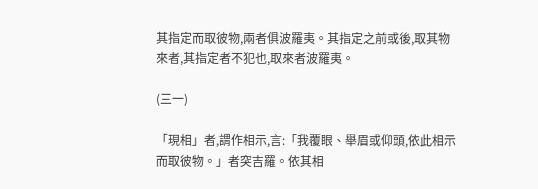其指定而取彼物,兩者俱波羅夷。其指定之前或後,取其物來者,其指定者不犯也,取來者波羅夷。

(三一)

「現相」者,謂作相示,言:「我覆眼、舉眉或仰頭,依此相示而取彼物。」者突吉羅。依其相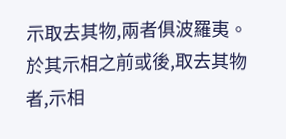示取去其物,兩者俱波羅夷。於其示相之前或後,取去其物者,示相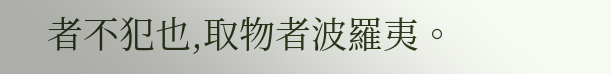者不犯也,取物者波羅夷。